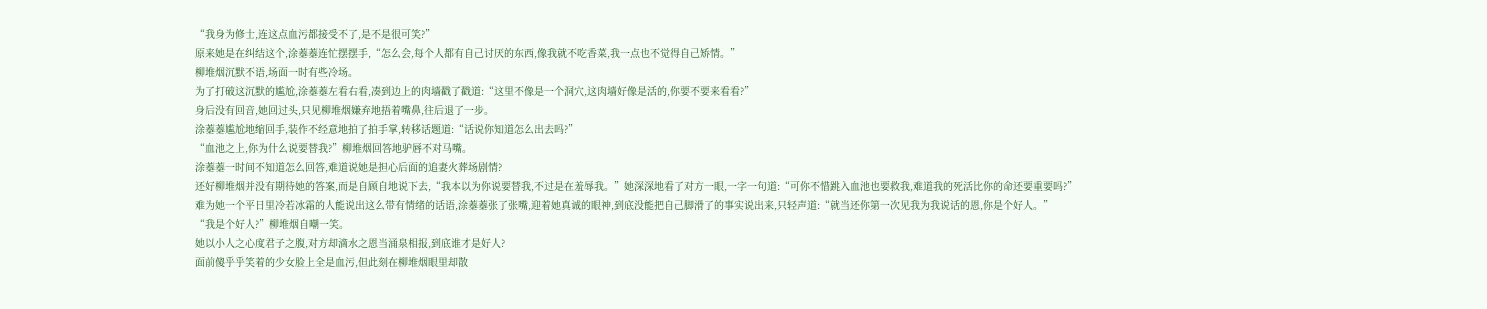“我身为修士,连这点血污都接受不了,是不是很可笑?”
原来她是在纠结这个,涂蓁蓁连忙摆摆手,“怎么会,每个人都有自己讨厌的东西,像我就不吃香菜,我一点也不觉得自己矫情。”
柳堆烟沉默不语,场面一时有些冷场。
为了打破这沉默的尴尬,涂蓁蓁左看右看,凑到边上的肉墙戳了戳道:“这里不像是一个洞穴,这肉墙好像是活的,你要不要来看看?”
身后没有回音,她回过头,只见柳堆烟嫌弃地捂着嘴鼻,往后退了一步。
涂蓁蓁尴尬地缩回手,装作不经意地拍了拍手掌,转移话题道:“话说你知道怎么出去吗?”
“血池之上,你为什么说要替我?”柳堆烟回答地驴唇不对马嘴。
涂蓁蓁一时间不知道怎么回答,难道说她是担心后面的追妻火葬场剧情?
还好柳堆烟并没有期待她的答案,而是自顾自地说下去,“我本以为你说要替我,不过是在羞辱我。”她深深地看了对方一眼,一字一句道:“可你不惜跳入血池也要救我,难道我的死活比你的命还要重要吗?”
难为她一个平日里冷若冰霜的人能说出这么带有情绪的话语,涂蓁蓁张了张嘴,迎着她真诚的眼神,到底没能把自己脚滑了的事实说出来,只轻声道:“就当还你第一次见我为我说话的恩,你是个好人。”
“我是个好人?”柳堆烟自嘲一笑。
她以小人之心度君子之腹,对方却滴水之恩当涌泉相报,到底谁才是好人?
面前傻乎乎笑着的少女脸上全是血污,但此刻在柳堆烟眼里却散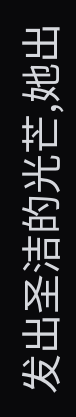发出圣洁的光芒,她出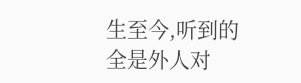生至今,听到的全是外人对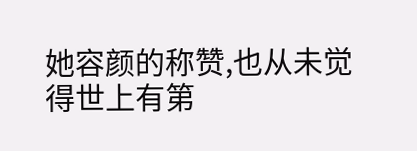她容颜的称赞,也从未觉得世上有第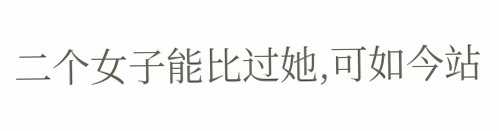二个女子能比过她,可如今站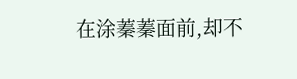在涂蓁蓁面前,却不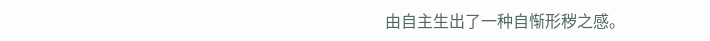由自主生出了一种自惭形秽之感。